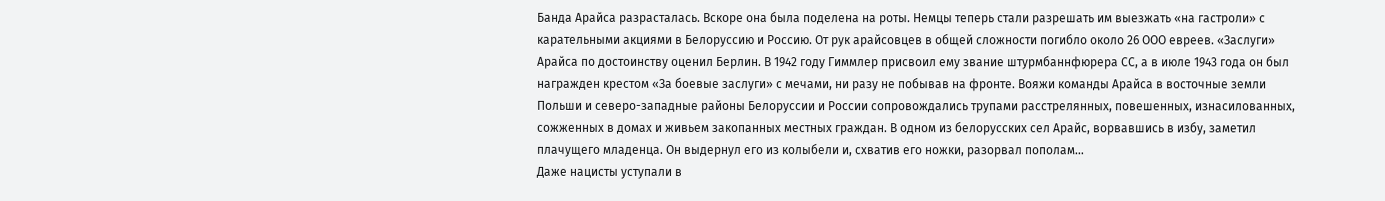Банда Арайса разрасталась. Вскоре она была поделена на роты. Немцы теперь стали разрешать им выезжать «на гастроли» с карательными акциями в Белоруссию и Россию. От рук арайсовцев в общей сложности погибло около 26 ООО евреев. «Заслуги» Арайса по достоинству оценил Берлин. В 1942 году Гиммлер присвоил ему звание штурмбаннфюрера СС, а в июле 1943 года он был награжден крестом «За боевые заслуги» с мечами, ни разу не побывав на фронте. Вояжи команды Арайса в восточные земли Польши и северо-западные районы Белоруссии и России сопровождались трупами расстрелянных, повешенных, изнасилованных, сожженных в домах и живьем закопанных местных граждан. В одном из белорусских сел Арайс, ворвавшись в избу, заметил плачущего младенца. Он выдернул его из колыбели и, схватив его ножки, разорвал пополам…
Даже нацисты уступали в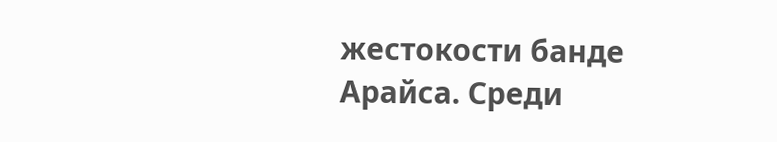жестокости банде Арайса. Среди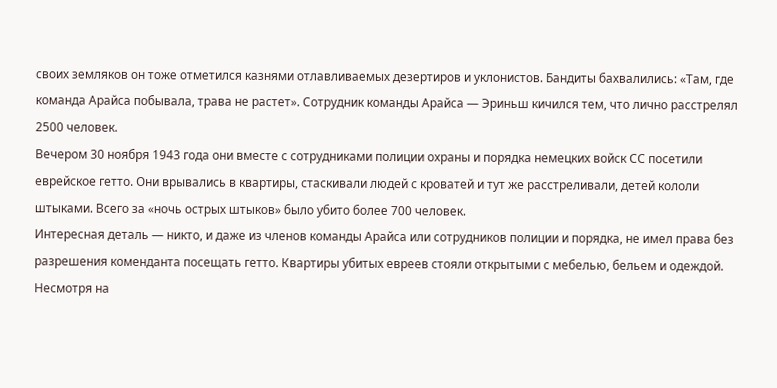своих земляков он тоже отметился казнями отлавливаемых дезертиров и уклонистов. Бандиты бахвалились: «Там, где команда Арайса побывала, трава не растет». Сотрудник команды Арайса — Эриньш кичился тем, что лично расстрелял 2500 человек.
Вечером 30 ноября 1943 года они вместе с сотрудниками полиции охраны и порядка немецких войск СС посетили еврейское гетто. Они врывались в квартиры, стаскивали людей с кроватей и тут же расстреливали, детей кололи штыками. Всего за «ночь острых штыков» было убито более 700 человек.
Интересная деталь — никто, и даже из членов команды Арайса или сотрудников полиции и порядка, не имел права без разрешения коменданта посещать гетто. Квартиры убитых евреев стояли открытыми с мебелью, бельем и одеждой. Несмотря на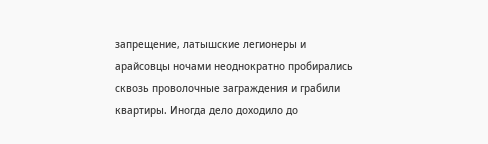запрещение, латышские легионеры и арайсовцы ночами неоднократно пробирались сквозь проволочные заграждения и грабили квартиры. Иногда дело доходило до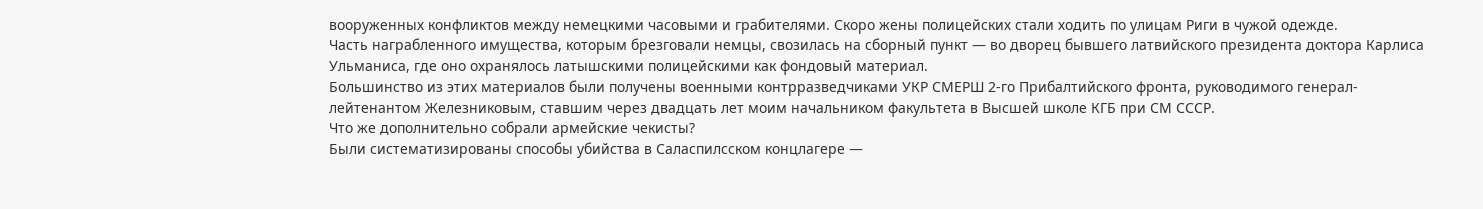вооруженных конфликтов между немецкими часовыми и грабителями. Скоро жены полицейских стали ходить по улицам Риги в чужой одежде.
Часть награбленного имущества, которым брезговали немцы, свозилась на сборный пункт — во дворец бывшего латвийского президента доктора Карлиса Ульманиса, где оно охранялось латышскими полицейскими как фондовый материал.
Большинство из этих материалов были получены военными контрразведчиками УКР СМЕРШ 2-го Прибалтийского фронта, руководимого генерал-лейтенантом Железниковым, ставшим через двадцать лет моим начальником факультета в Высшей школе КГБ при СМ СССР.
Что же дополнительно собрали армейские чекисты?
Были систематизированы способы убийства в Саласпилсском концлагере —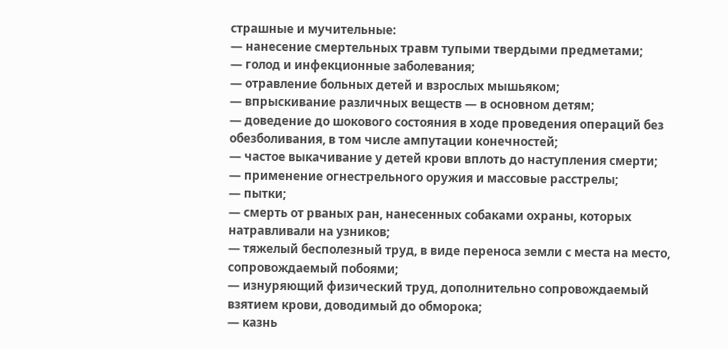страшные и мучительные:
— нанесение смертельных травм тупыми твердыми предметами;
— голод и инфекционные заболевания;
— отравление больных детей и взрослых мышьяком;
— впрыскивание различных веществ — в основном детям;
— доведение до шокового состояния в ходе проведения операций без обезболивания, в том числе ампутации конечностей;
— частое выкачивание у детей крови вплоть до наступления смерти;
— применение огнестрельного оружия и массовые расстрелы;
— пытки;
— смерть от рваных ран, нанесенных собаками охраны, которых натравливали на узников;
— тяжелый бесполезный труд, в виде переноса земли с места на место, сопровождаемый побоями;
— изнуряющий физический труд, дополнительно сопровождаемый взятием крови, доводимый до обморока;
— казнь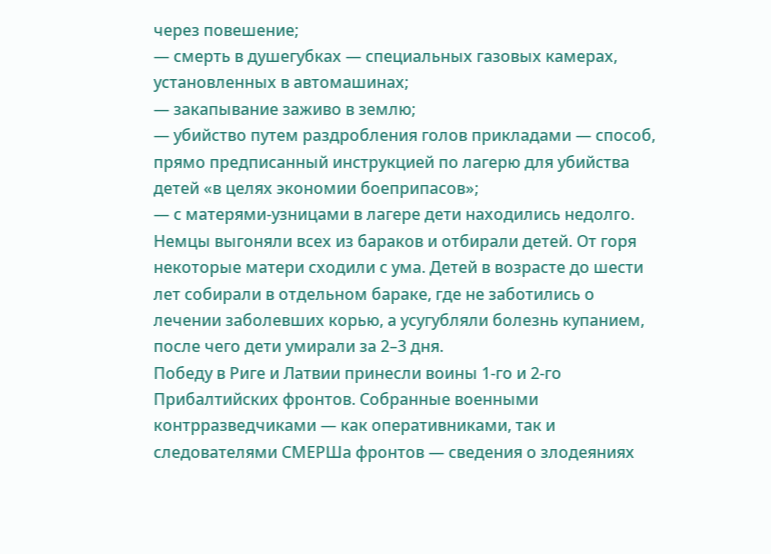через повешение;
— смерть в душегубках — специальных газовых камерах, установленных в автомашинах;
— закапывание заживо в землю;
— убийство путем раздробления голов прикладами — способ, прямо предписанный инструкцией по лагерю для убийства детей «в целях экономии боеприпасов»;
— с матерями-узницами в лагере дети находились недолго. Немцы выгоняли всех из бараков и отбирали детей. От горя некоторые матери сходили с ума. Детей в возрасте до шести лет собирали в отдельном бараке, где не заботились о лечении заболевших корью, а усугубляли болезнь купанием, после чего дети умирали за 2–3 дня.
Победу в Риге и Латвии принесли воины 1-го и 2-го Прибалтийских фронтов. Собранные военными контрразведчиками — как оперативниками, так и следователями СМЕРШа фронтов — сведения о злодеяниях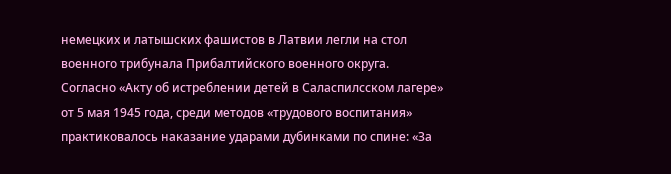немецких и латышских фашистов в Латвии легли на стол военного трибунала Прибалтийского военного округа.
Согласно «Акту об истреблении детей в Саласпилсском лагере» от 5 мая 1945 года, среди методов «трудового воспитания» практиковалось наказание ударами дубинками по спине: «За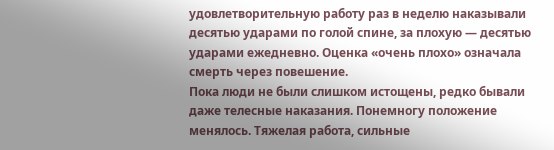удовлетворительную работу раз в неделю наказывали десятью ударами по голой спине, за плохую — десятью ударами ежедневно. Оценка «очень плохо» означала смерть через повешение.
Пока люди не были слишком истощены, редко бывали даже телесные наказания. Понемногу положение менялось. Тяжелая работа, сильные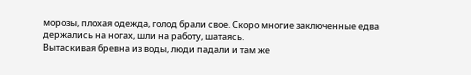морозы, плохая одежда, голод брали свое. Скоро многие заключенные едва держались на ногах, шли на работу, шатаясь.
Вытаскивая бревна из воды, люди падали и там же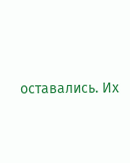оставались. Их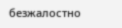безжалостно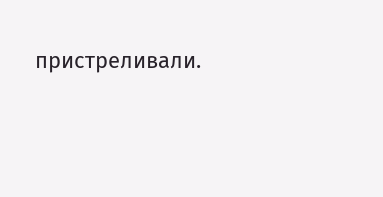пристреливали.